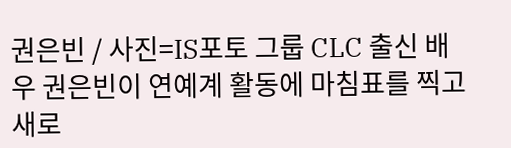권은빈 / 사진=IS포토 그룹 CLC 출신 배우 권은빈이 연예계 활동에 마침표를 찍고 새로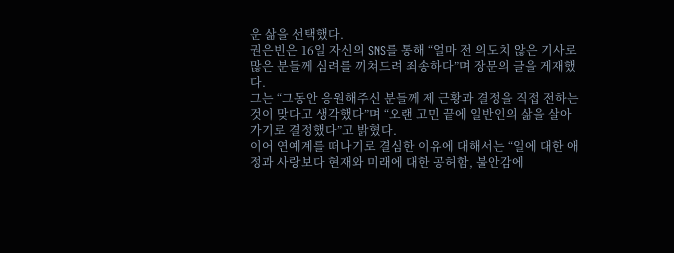운 삶을 선택했다.
권은빈은 16일 자신의 SNS를 통해 “얼마 전 의도치 않은 기사로 많은 분들께 심려를 끼쳐드려 죄송하다”며 장문의 글을 게재했다.
그는 “그동안 응원해주신 분들께 제 근황과 결정을 직접 전하는 것이 맞다고 생각했다”며 “오랜 고민 끝에 일반인의 삶을 살아가기로 결정했다”고 밝혔다.
이어 연예계를 떠나기로 결심한 이유에 대해서는 “일에 대한 애정과 사랑보다 현재와 미래에 대한 공허함, 불안감에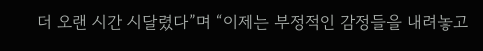더 오랜 시간 시달렸다”며 “이제는 부정적인 감정들을 내려놓고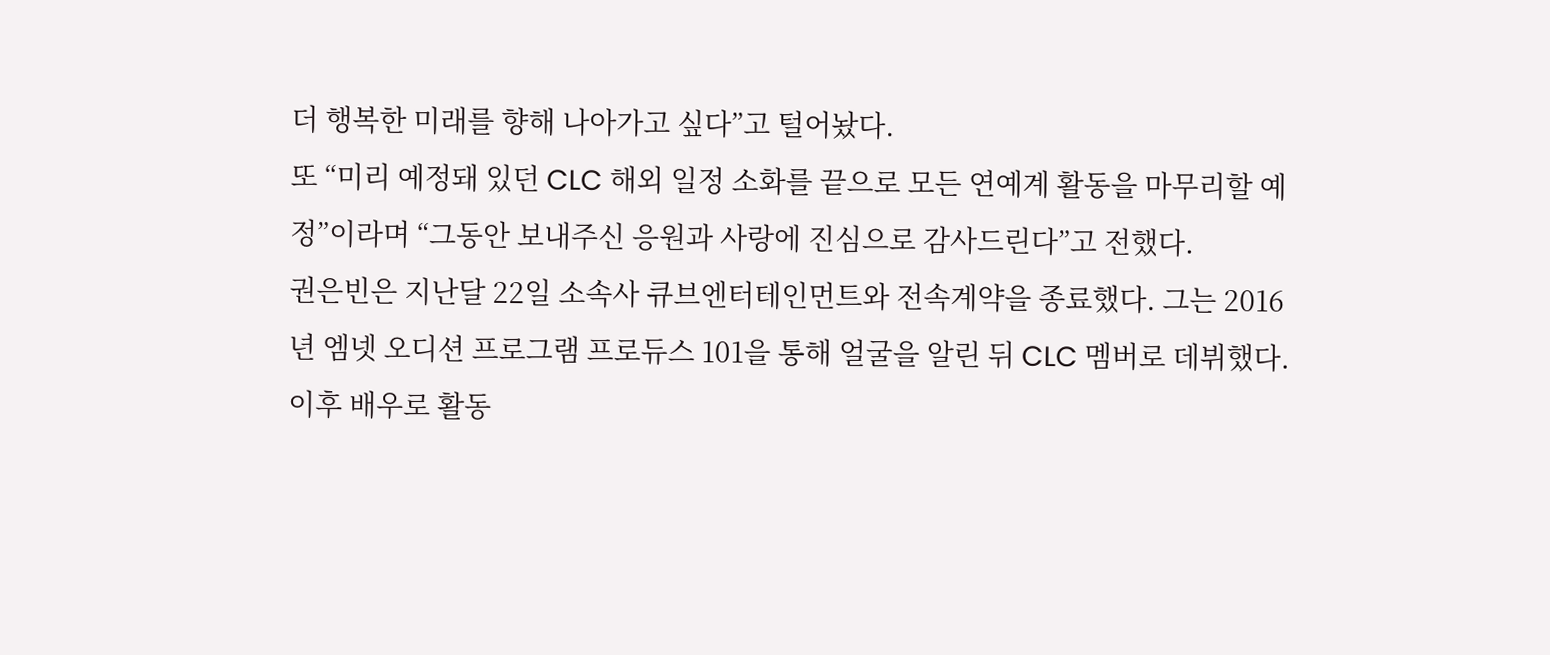더 행복한 미래를 향해 나아가고 싶다”고 털어놨다.
또 “미리 예정돼 있던 CLC 해외 일정 소화를 끝으로 모든 연예계 활동을 마무리할 예정”이라며 “그동안 보내주신 응원과 사랑에 진심으로 감사드린다”고 전했다.
권은빈은 지난달 22일 소속사 큐브엔터테인먼트와 전속계약을 종료했다. 그는 2016년 엠넷 오디션 프로그램 프로듀스 101을 통해 얼굴을 알린 뒤 CLC 멤버로 데뷔했다. 이후 배우로 활동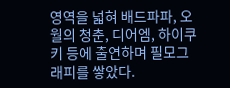영역을 넓혀 배드파파, 오월의 청춘, 디어엠, 하이쿠키 등에 출연하며 필모그래피를 쌓았다.